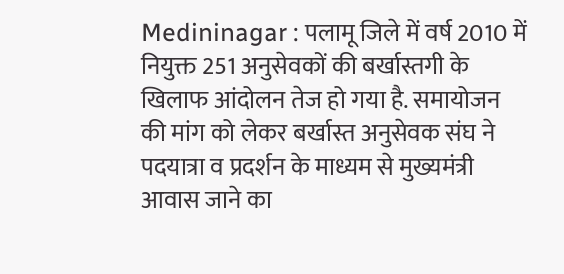Medininagar : पलामू जिले में वर्ष 2010 में नियुक्त 251 अनुसेवकों की बर्खास्तगी के खिलाफ आंदोलन तेज हो गया है. समायोजन की मांग को लेकर बर्खास्त अनुसेवक संघ ने पदयात्रा व प्रदर्शन के माध्यम से मुख्यमंत्री आवास जाने का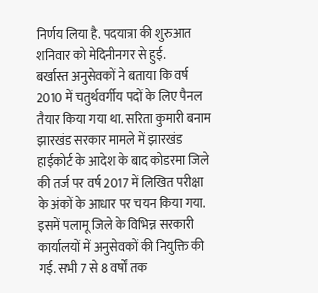निर्णय लिया है. पदयात्रा की शुरुआत शनिवार को मेदिनीनगर से हुई.
बर्खास्त अनुसेवकों ने बताया कि वर्ष 2010 में चतुर्थवर्गीय पदों के लिए पैनल तैयार किया गया था. सरिता कुमारी बनाम झारखंड सरकार मामले में झारखंड हाईकोर्ट के आदेश के बाद कोडरमा जिले की तर्ज पर वर्ष 2017 में लिखित परीक्षा के अंकों के आधार पर चयन किया गया. इसमें पलामू जिले के विभिन्न सरकारी कार्यालयों में अनुसेवकों की नियुक्ति की गई. सभी 7 से 8 वर्षों तक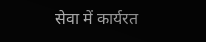सेवा में कार्यरत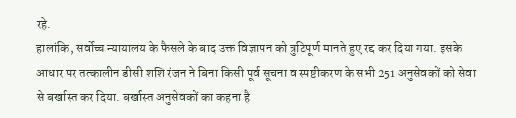रहे.
हालांकि, सर्वोच्च न्यायालय के फैसले के बाद उक्त विज्ञापन को त्रुटिपूर्ण मानते हुए रद्द कर दिया गया. इसके आधार पर तत्कालीन डीसी शशि रंजन ने बिना किसी पूर्व सूचना व स्पष्टीकरण के सभी 251 अनुसेवकों को सेवा से बर्खास्त कर दिया. बर्खास्त अनुसेवकों का कहना है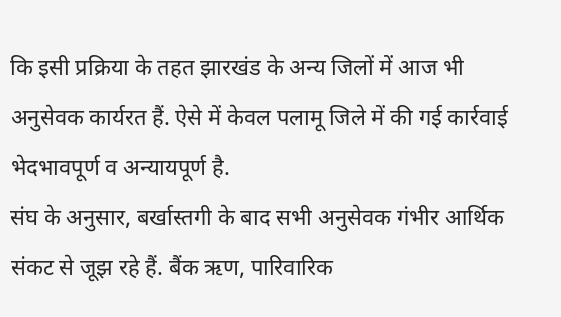कि इसी प्रक्रिया के तहत झारखंड के अन्य जिलों में आज भी अनुसेवक कार्यरत हैं. ऐसे में केवल पलामू जिले में की गई कार्रवाई भेदभावपूर्ण व अन्यायपूर्ण है.
संघ के अनुसार, बर्खास्तगी के बाद सभी अनुसेवक गंभीर आर्थिक संकट से जूझ रहे हैं. बैंक ऋण, पारिवारिक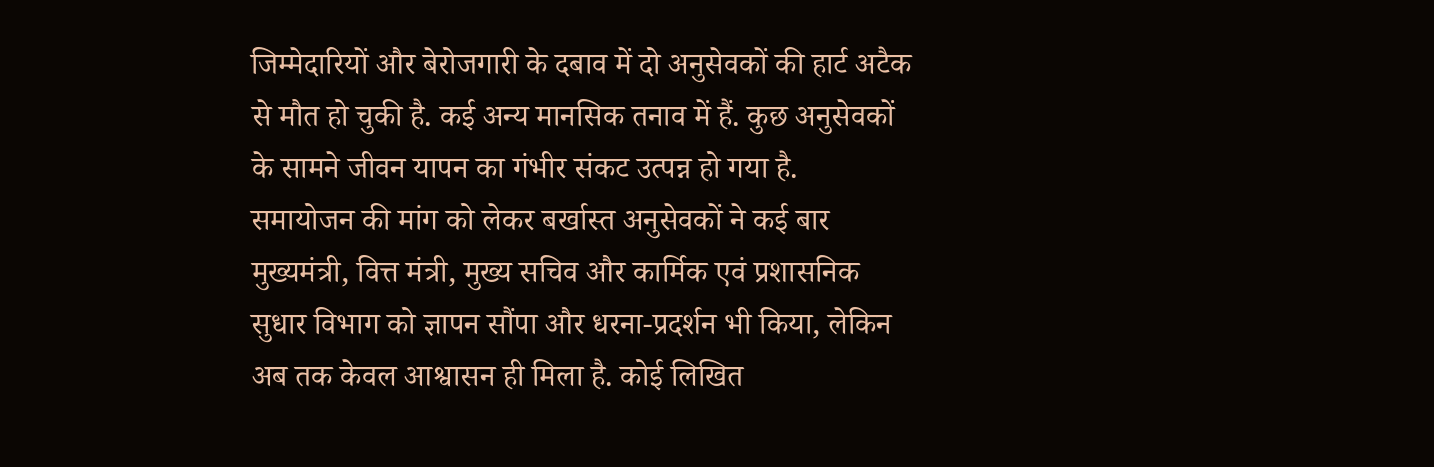जिम्मेदारियों और बेरोजगारी के दबाव में दो अनुसेवकों की हार्ट अटैक से मौत हो चुकी है. कई अन्य मानसिक तनाव में हैं. कुछ अनुसेवकों के सामने जीवन यापन का गंभीर संकट उत्पन्न हो गया है.
समायोजन की मांग को लेकर बर्खास्त अनुसेवकों ने कई बार मुख्यमंत्री, वित्त मंत्री, मुख्य सचिव और कार्मिक एवं प्रशासनिक सुधार विभाग को ज्ञापन सौंपा और धरना-प्रदर्शन भी किया, लेकिन अब तक केवल आश्वासन ही मिला है. कोई लिखित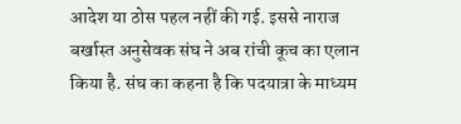आदेश या ठोस पहल नहीं की गई. इससे नाराज बर्खास्त अनुसेवक संघ ने अब रांची कूच का एलान किया है. संघ का कहना है कि पदयात्रा के माध्यम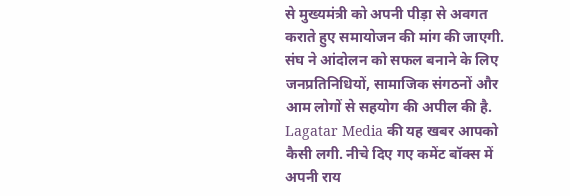से मुख्यमंत्री को अपनी पीड़ा से अवगत कराते हुए समायोजन की मांग की जाएगी. संघ ने आंदोलन को सफल बनाने के लिए जनप्रतिनिधियों, सामाजिक संगठनों और आम लोगों से सहयोग की अपील की है.
Lagatar Media की यह खबर आपको कैसी लगी. नीचे दिए गए कमेंट बॉक्स में अपनी राय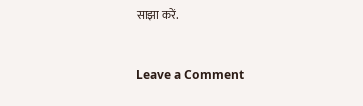साझा करें.



Leave a Comment